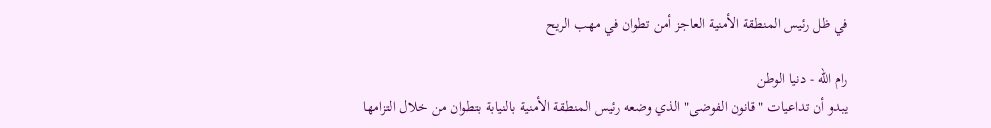في ظل رئيس المنطقة الأمنية العاجز أمن تطوان في مهب الريح

رام الله - دنيا الوطن
يبدو أن تداعيات "قانون الفوضى" الذي وضعه رئيس المنطقة الأمنية بالنيابة بتطوان من خلال التزامها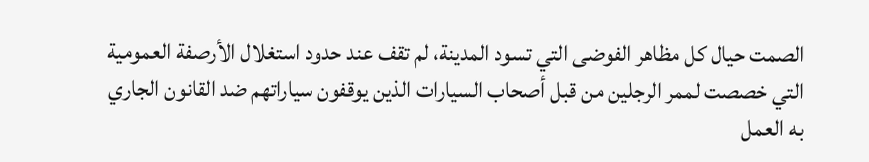الصمت حيال كل مظاهر الفوضى التي تسود المدينة، لم تقف عند حدود استغلال الأرصفة العمومية التي خصصت لممر الرجلين من قبل أصحاب السيارات الذين يوقفون سياراتهم ضد القانون الجاري به العمل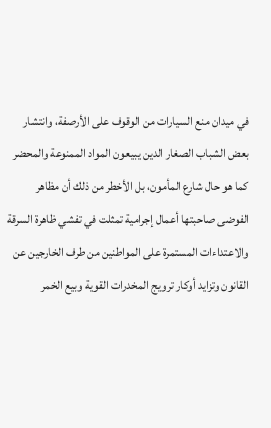في ميدان منع السيارات من الوقوف على الأرصفة، وانتشار بعض الشباب الصغار الدين يبيعون المواد الممنوعة والمحضر كما هو حال شارع المأمون، بل الأخطر من ذلك أن مظاهر الفوضى صاحبتها أعمال إجرامية تمثلت في تفشي ظاهرة السرقة والاعتداءات المستمرة على المواطنين من طرف الخارجين عن القانون وتزايد أوكار ترويج المخدرات القوية وبيع الخمر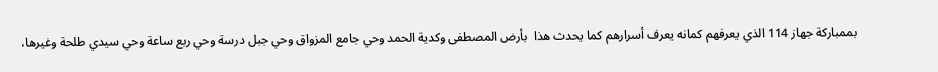بممباركة جهاز 114 الذي يعرفهم كمانه يعرف أسرارهم كما يحدث هذا  بأرض المصطفى وكدية الحمد وحي جامع المزواق وحي جبل درسة وحي ربع ساعة وحي سيدي طلحة وغيرها،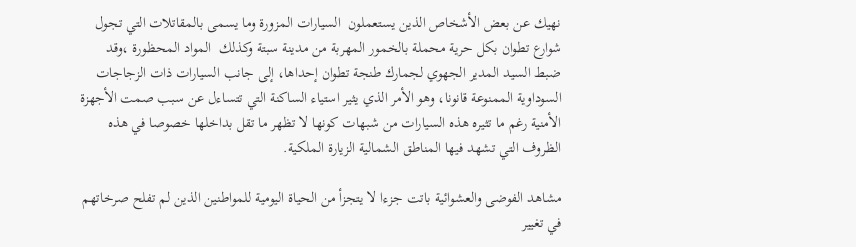نهيك عن بعض الأشخاص الذين يستعملون  السيارات المزورة وما يسمى بالمقاتلات التي تجول شوارع تطوان بكل حرية محملة بالخمور المهربة من مدينة سبتة وكذلك  المواد المحظورة ،وقد ضبط السيد المدير الجهوي لجمارك طنجة تطوان إحداها، إلى جانب السيارات ذات الزجاجات السوداوية الممنوعة قانونا، وهو الأمر الذي يثير استياء الساكنة التي تتساءل عن سبب صمت الأجهزة الأمنية رغم ما تثيره هذه السيارات من شبهات كونها لا تظهر ما تقل بداخلها خصوصا في هذه الظروف التي تشهد فيها المناطق الشمالية الزيارة الملكية.

مشاهد الفوضى والعشوائية باتت جزءا لا يتجزأ من الحياة اليومية للمواطنين الذين لم تفلح صرخاتهم في تغيير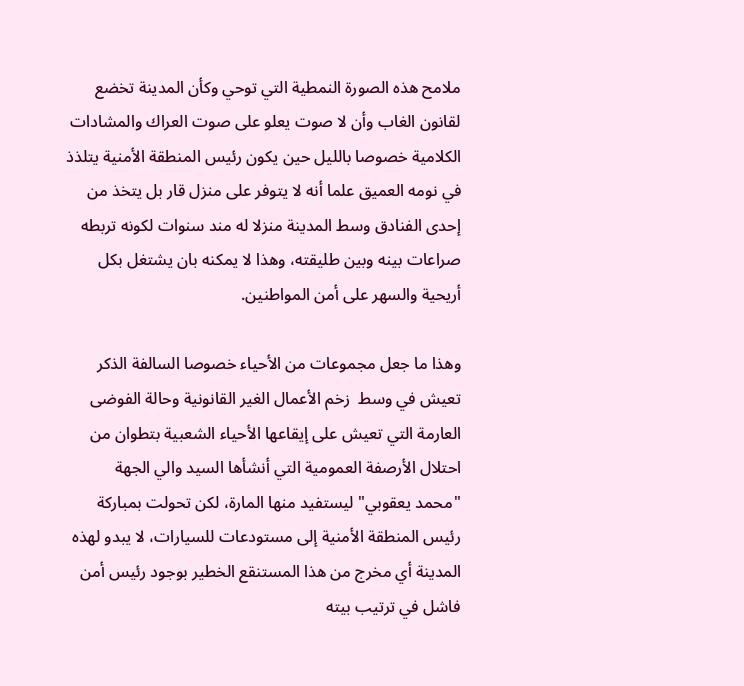ملامح هذه الصورة النمطية التي توحي وكأن المدينة تخضع لقانون الغاب وأن لا صوت يعلو على صوت العراك والمشادات الكلامية خصوصا بالليل حين يكون رئيس المنطقة الأمنية يتلذذ في نومه العميق علما أنه لا يتوفر على منزل قار بل يتخذ من إحدى الفنادق وسط المدينة منزلا له مند سنوات لكونه تربطه صراعات بينه وبين طليقته، وهذا لا يمكنه بان يشتغل بكل أريحية والسهر على أمن المواطنين.

وهذا ما جعل مجموعات من الأحياء خصوصا السالفة الذكر تعيش في وسط  زخم الأعمال الغير القانونية وحالة الفوضى العارمة التي تعيش على إيقاعها الأحياء الشعبية بتطوان من احتلال الأرصفة العمومية التي أنشأها السيد والي الجهة "محمد يعقوبي" ليستفيد منها المارة، لكن تحولت بمباركة رئيس المنطقة الأمنية إلى مستودعات للسيارات، لا يبدو لهذه المدينة أي مخرج من هذا المستنقع الخطير بوجود رئيس أمن فاشل في ترتيب بيته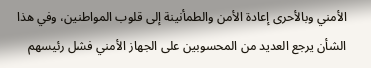الأمني وبالأحرى إعادة الأمن والطمأنينة إلى قلوب المواطنين، وفي هذا الشأن يرجع العديد من المحسوبين على الجهاز الأمني فشل رئيسهم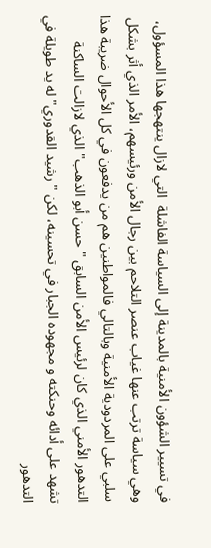في تسيير الشؤون الأمنية بالمدينة إلى السياسة الفاشلة  التي لازال ينتهجها هذا المسؤول، وهي سياسة ترتب عنها غياب عنصر التلاحم بين رجال الأمن ورئيسهم، الأمر الذي أثر بشكل سلبي على المردودية الأمنية وبالتالي فالمواطنين هم من يدفعون في كل الأحوال ضريبة هذا التدهور الأمني الذي كان لرئيس الأمن السابق "حسن أبو الذهب" الذي لازالت الساكنة تشهد على أدائه وحنكته و مجهوده الجبار في تحسينه، لكن "رشيد القدوري" له يد طويلة في التدهور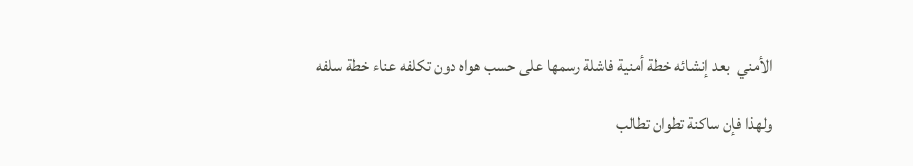الأمني  بعد إنشائه خطة أمنية فاشلة رسمها على حسب هواه دون تكلفه عناء خطة سلفه

ولهذا فإن ساكنة تطوان تطالب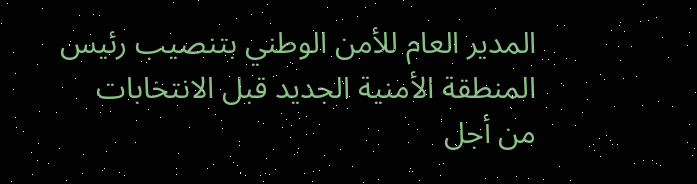المدير العام للأمن الوطني بتنصيب رئيس المنطقة الأمنية الجديد قبل الانتخابات من أجل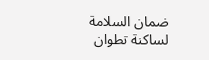ضمان السلامة لساكنة تطوان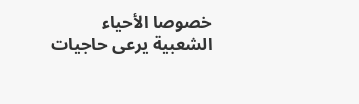خصوصا الأحياء الشعبية يرعى حاجيات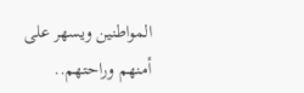المواطنين ويسهر على أمنهم وراحتهم..